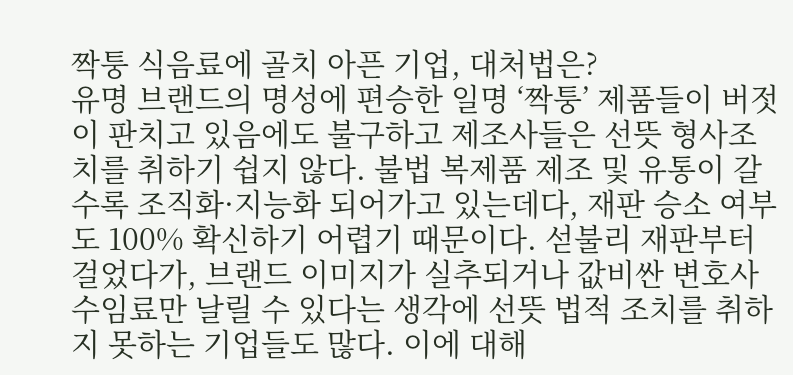짝퉁 식음료에 골치 아픈 기업, 대처법은?
유명 브랜드의 명성에 편승한 일명 ‘짝퉁’ 제품들이 버젓이 판치고 있음에도 불구하고 제조사들은 선뜻 형사조치를 취하기 쉽지 않다. 불법 복제품 제조 및 유통이 갈수록 조직화·지능화 되어가고 있는데다, 재판 승소 여부도 100% 확신하기 어렵기 때문이다. 섣불리 재판부터 걸었다가, 브랜드 이미지가 실추되거나 값비싼 변호사 수임료만 날릴 수 있다는 생각에 선뜻 법적 조치를 취하지 못하는 기업들도 많다. 이에 대해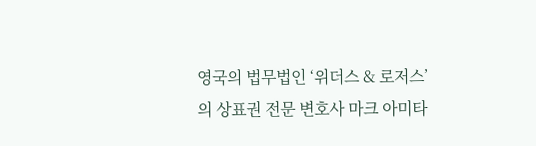영국의 법무법인 ‘위더스 & 로저스’의 상표권 전문 변호사 마크 아미타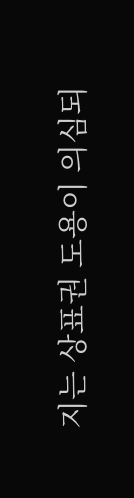지는 상표권 도용이 의심되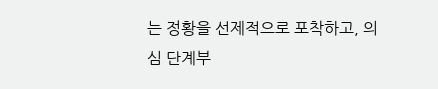는 정황을 선제적으로 포착하고, 의심 단계부